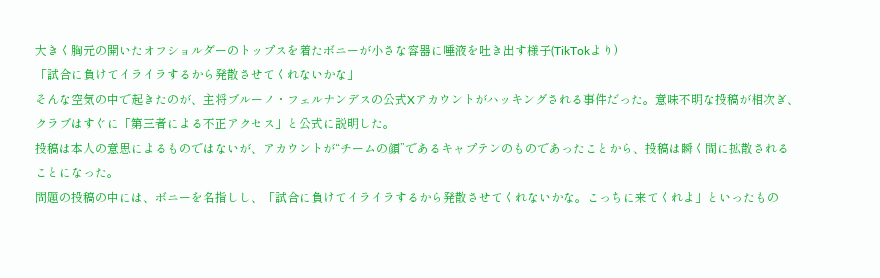大きく胸元の開いたオフショルダーのトップスを着たボニーが小さな容器に唾液を吐き出す様子(TikTokより)
「試合に負けてイライラするから発散させてくれないかな」
そんな空気の中で起きたのが、主将ブルーノ・フェルナンデスの公式Xアカウントがハッキングされる事件だった。意味不明な投稿が相次ぎ、クラブはすぐに「第三者による不正アクセス」と公式に説明した。
投稿は本人の意思によるものではないが、アカウントが“チームの顔”であるキャプテンのものであったことから、投稿は瞬く間に拡散されることになった。
問題の投稿の中には、ボニーを名指しし、「試合に負けてイライラするから発散させてくれないかな。こっちに来てくれよ」といったもの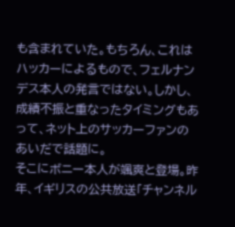も含まれていた。もちろん、これはハッカーによるもので、フェルナンデス本人の発言ではない。しかし、成績不振と重なったタイミングもあって、ネット上のサッカーファンのあいだで話題に。
そこにボニー本人が颯爽と登場。昨年、イギリスの公共放送「チャンネル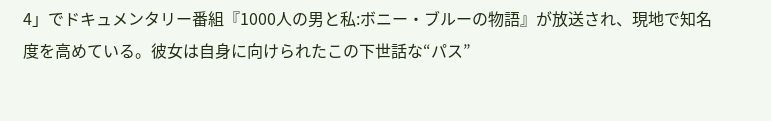4」でドキュメンタリー番組『1000人の男と私:ボニー・ブルーの物語』が放送され、現地で知名度を高めている。彼女は自身に向けられたこの下世話な“パス”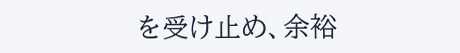を受け止め、余裕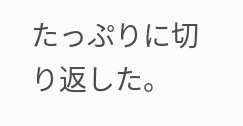たっぷりに切り返した。